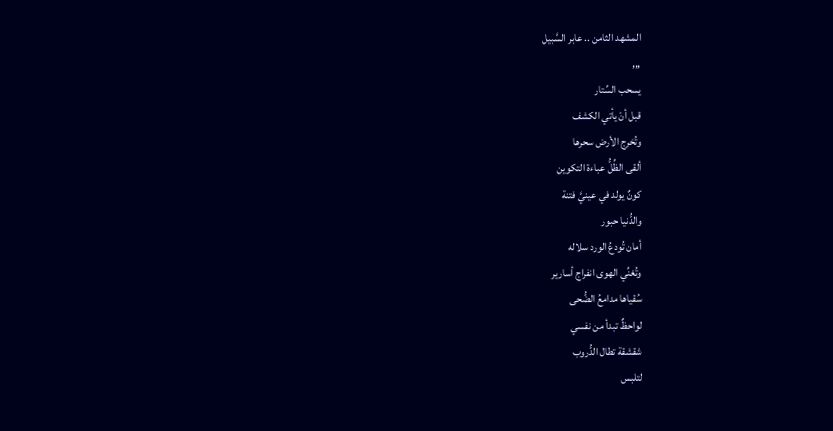المشهد الثامن .. عابر السَّبيل
,,,
يسحب السِّتار
قبل أنْ يأتي الكشف
وتُخرج الأرض سحرها
ألقى الظِّلُّ عباءة التكوين
كونٌ يولد في عينيَّ فتنة
والدُّنيا حبور
أمان تُودعُ الورد سلاله
وتُغنِّي الهوى انفراج أسارير
سُقياها مدامعُ الضُّحى
لواحظٌ تبدأ من نفسي
شقشقة تطال الدُّروب
لتلبس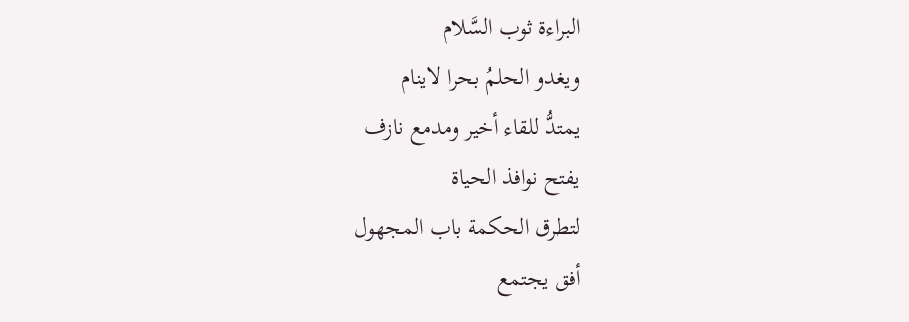البراءة ثوب السَّلام
ويغدو الحلمُ بحرا لاينام
يمتدُّ للقاء أخير ومدمع نازف
يفتح نوافذ الحياة
لتطرق الحكمة باب المجهول
أفق يجتمع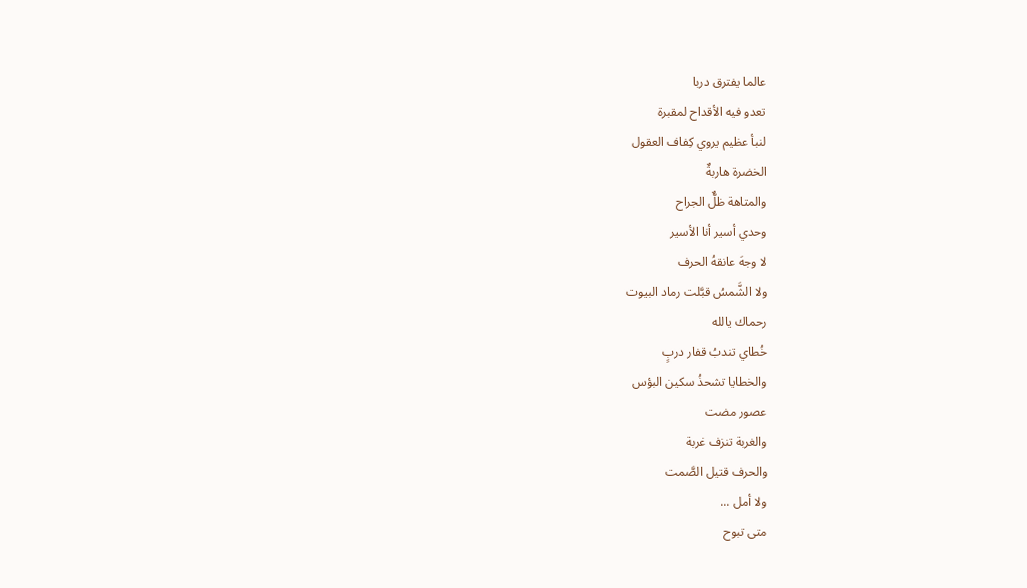عالما يفترق دربا
تعدو فيه الأقداح لمقبرة
لنبأ عظيم يروي كِفاف العقول
الخضرة هاربةٌ
والمتاهة ظلٌّ الجراح
وحدي أسير أنا الأسير
لا وجهَ عانقهُ الحرف
ولا الشَّمسُ قبَّلت رماد البيوت
رحماك يالله
خُطاي تندبُ قفار دربٍ
والخطايا تشحذُ سكين البؤس
عصور مضت
والغربة تنزف غربة
والحرف قتيل الصَّمت
ولا أمل ...
متى تبوح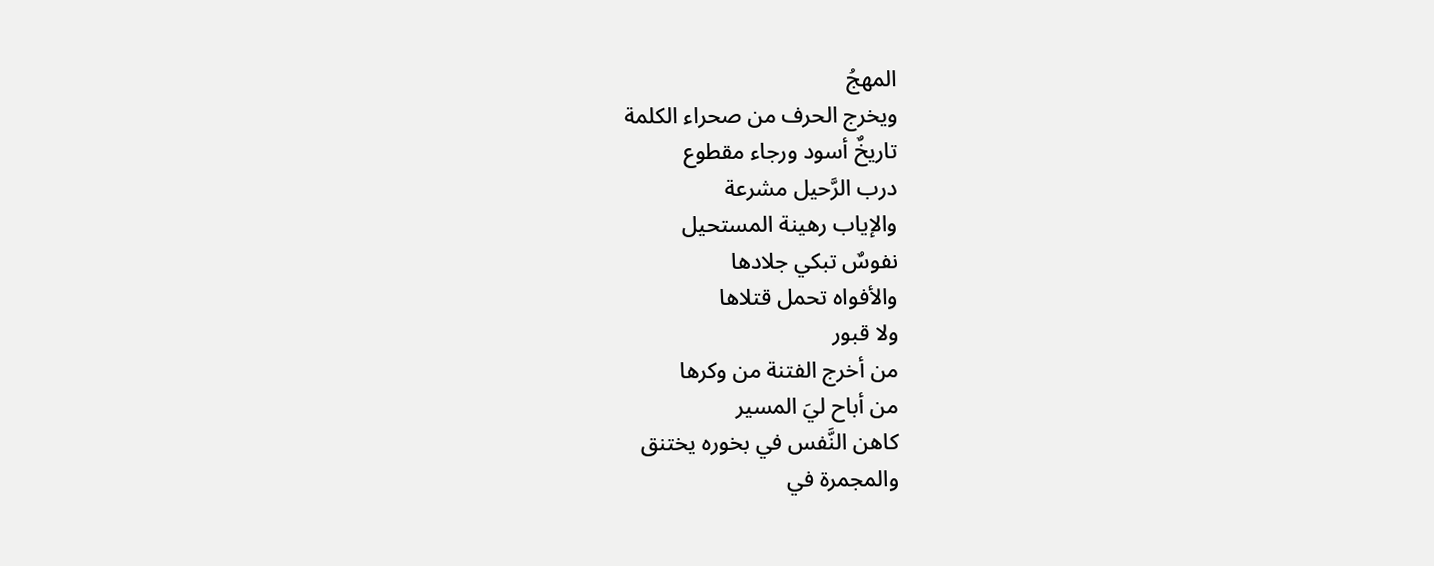المهجُ
ويخرج الحرف من صحراء الكلمة
تاريخٌ أسود ورجاء مقطوع
درب الرَّحيل مشرعة
والإياب رهينة المستحيل
نفوسٌ تبكي جلادها
والأفواه تحمل قتلاها
ولا قبور
من أخرج الفتنة من وكرها
من أباح ليَ المسير
كاهن النَّفس في بخوره يختنق
والمجمرة في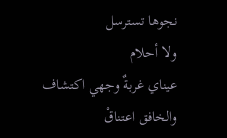نجوها تسترسل
ولا أحلام
عيناي غربةٌ وجهي اكتشاف
والخافق اعتناقْ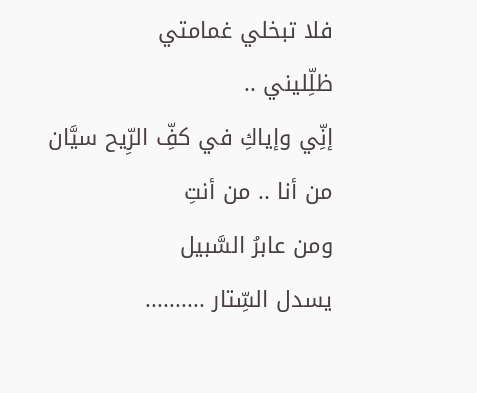فلا تبخلي غمامتي
ظلِّليني ..
إنِّي وإياكِ في كفِّ الرِّيح سيَّان
من أنا .. من أنتِ
ومن عابرُ السَّبيل
يسدل السِّتار ..........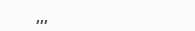,,,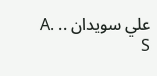علي سويدان .. A. S